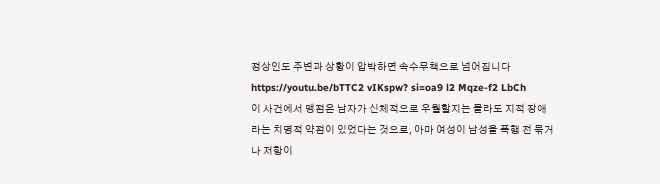정상인도 주변과 상황이 압박하면 속수무책으로 넘어집니다
https://youtu.be/bTTC2 vIKspw? si=oa9 l2 Mqze-f2 LbCh
이 사건에서 맹점은 남자가 신체적으로 우월할지는 몰라도 지적 장애라는 치명적 약점이 있었다는 것으로, 아마 여성이 남성을 폭행 전 묶거나 저항이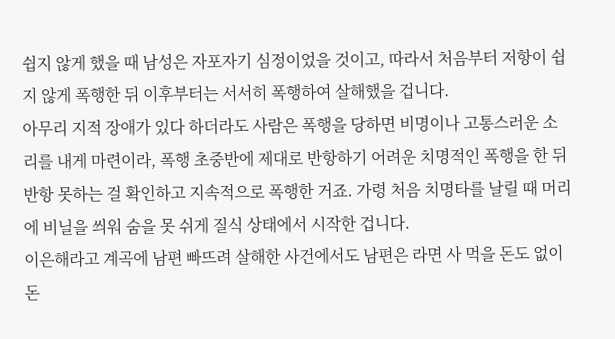쉽지 않게 했을 때 남성은 자포자기 심정이었을 것이고, 따라서 처음부터 저항이 쉽지 않게 폭행한 뒤 이후부터는 서서히 폭행하여 살해했을 겁니다.
아무리 지적 장애가 있다 하더라도 사람은 폭행을 당하면 비명이나 고통스러운 소리를 내게 마련이라, 폭행 초중반에 제대로 반항하기 어려운 치명적인 폭행을 한 뒤 반항 못하는 걸 확인하고 지속적으로 폭행한 거죠. 가령 처음 치명타를 날릴 때 머리에 비닐을 씌워 숨을 못 쉬게 질식 상태에서 시작한 겁니다.
이은해라고 계곡에 남편 빠뜨려 살해한 사건에서도 남편은 라면 사 먹을 돈도 없이 돈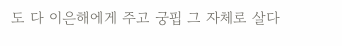도 다 이은해에게 주고 궁핍 그 자체로 살다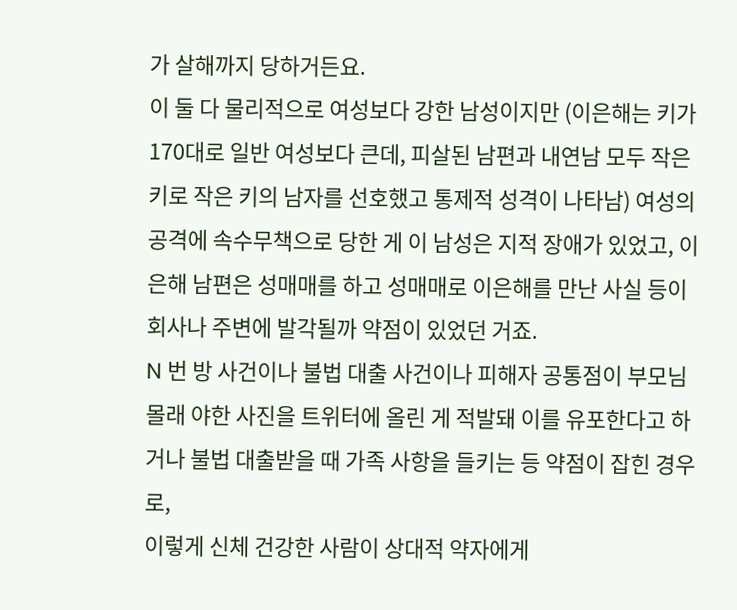가 살해까지 당하거든요.
이 둘 다 물리적으로 여성보다 강한 남성이지만 (이은해는 키가 170대로 일반 여성보다 큰데, 피살된 남편과 내연남 모두 작은 키로 작은 키의 남자를 선호했고 통제적 성격이 나타남) 여성의 공격에 속수무책으로 당한 게 이 남성은 지적 장애가 있었고, 이은해 남편은 성매매를 하고 성매매로 이은해를 만난 사실 등이 회사나 주변에 발각될까 약점이 있었던 거죠.
N 번 방 사건이나 불법 대출 사건이나 피해자 공통점이 부모님 몰래 야한 사진을 트위터에 올린 게 적발돼 이를 유포한다고 하거나 불법 대출받을 때 가족 사항을 들키는 등 약점이 잡힌 경우로,
이렇게 신체 건강한 사람이 상대적 약자에게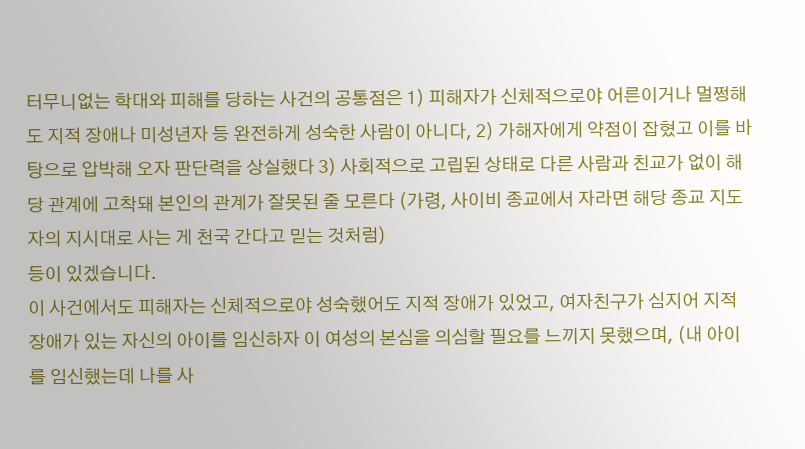터무니없는 학대와 피해를 당하는 사건의 공통점은 1) 피해자가 신체적으로야 어른이거나 멀쩡해도 지적 장애나 미성년자 등 완전하게 성숙한 사람이 아니다, 2) 가해자에게 약점이 잡혔고 이를 바탕으로 압박해 오자 판단력을 상실했다 3) 사회적으로 고립된 상태로 다른 사람과 친교가 없이 해당 관계에 고착돼 본인의 관계가 잘못된 줄 모른다 (가령, 사이비 종교에서 자라면 해당 종교 지도자의 지시대로 사는 게 천국 간다고 믿는 것처럼)
등이 있겠습니다.
이 사건에서도 피해자는 신체적으로야 성숙했어도 지적 장애가 있었고, 여자친구가 심지어 지적 장애가 있는 자신의 아이를 임신하자 이 여성의 본심을 의심할 필요를 느끼지 못했으며, (내 아이를 임신했는데 나를 사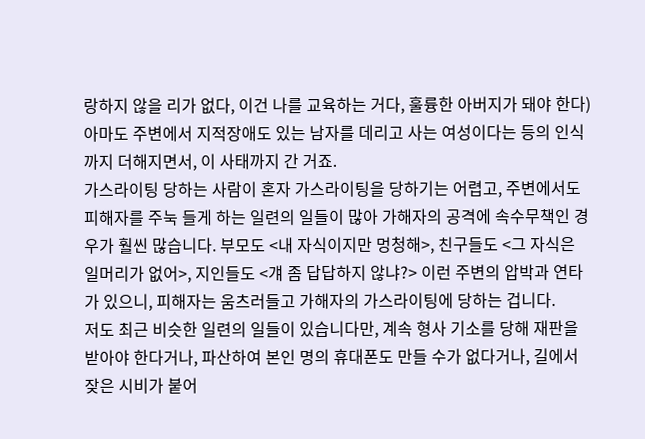랑하지 않을 리가 없다, 이건 나를 교육하는 거다, 훌륭한 아버지가 돼야 한다) 아마도 주변에서 지적장애도 있는 남자를 데리고 사는 여성이다는 등의 인식까지 더해지면서, 이 사태까지 간 거죠.
가스라이팅 당하는 사람이 혼자 가스라이팅을 당하기는 어렵고, 주변에서도 피해자를 주눅 들게 하는 일련의 일들이 많아 가해자의 공격에 속수무책인 경우가 훨씬 많습니다. 부모도 <내 자식이지만 멍청해>, 친구들도 <그 자식은 일머리가 없어>, 지인들도 <걔 좀 답답하지 않냐?> 이런 주변의 압박과 연타가 있으니, 피해자는 움츠러들고 가해자의 가스라이팅에 당하는 겁니다.
저도 최근 비슷한 일련의 일들이 있습니다만, 계속 형사 기소를 당해 재판을 받아야 한다거나, 파산하여 본인 명의 휴대폰도 만들 수가 없다거나, 길에서 잦은 시비가 붙어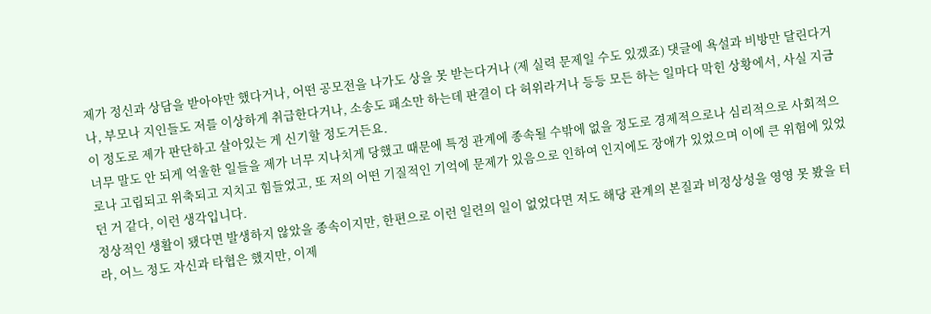제가 정신과 상담을 받아야만 했다거나, 어떤 공모전을 나가도 상을 못 받는다거나 (제 실력 문제일 수도 있겠죠) 댓글에 욕설과 비방만 달린다거나, 부모나 지인들도 저를 이상하게 취급한다거나, 소송도 패소만 하는데 판결이 다 허위라거나 등등 모든 하는 일마다 막힌 상황에서, 사실 지금 이 정도로 제가 판단하고 살아있는 게 신기할 정도거든요.
너무 말도 안 되게 억울한 일들을 제가 너무 지나치게 당했고 때문에 특정 관계에 종속될 수밖에 없을 정도로 경제적으로나 심리적으로 사회적으로나 고립되고 위축되고 지치고 힘들었고, 또 저의 어떤 기질적인 기억에 문제가 있음으로 인하여 인지에도 장애가 있었으며 이에 큰 위험에 있었던 거 같다, 이런 생각입니다.
정상적인 생활이 됐다면 발생하지 않았을 종속이지만, 한편으로 이런 일련의 일이 없었다면 저도 해당 관계의 본질과 비정상성을 영영 못 봤을 터라, 어느 정도 자신과 타협은 했지만, 이제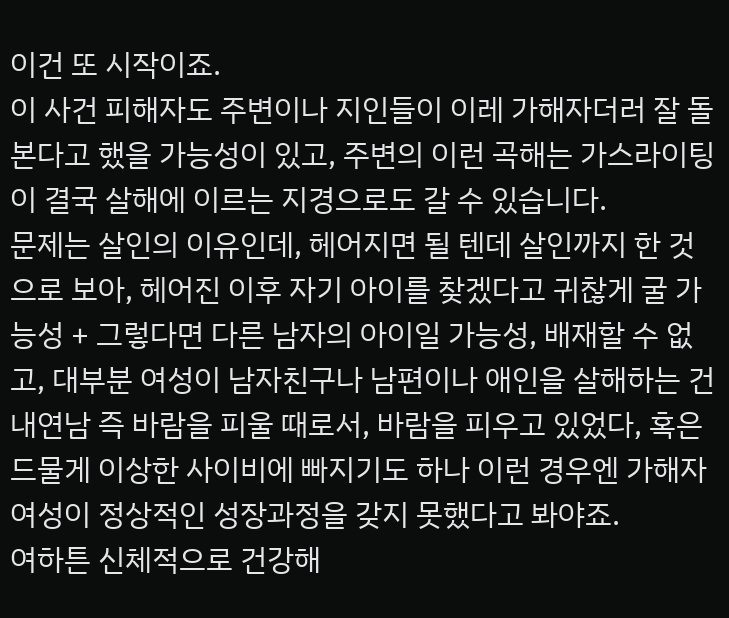이건 또 시작이죠.
이 사건 피해자도 주변이나 지인들이 이레 가해자더러 잘 돌본다고 했을 가능성이 있고, 주변의 이런 곡해는 가스라이팅이 결국 살해에 이르는 지경으로도 갈 수 있습니다.
문제는 살인의 이유인데, 헤어지면 될 텐데 살인까지 한 것으로 보아, 헤어진 이후 자기 아이를 찾겠다고 귀찮게 굴 가능성 + 그렇다면 다른 남자의 아이일 가능성, 배재할 수 없고, 대부분 여성이 남자친구나 남편이나 애인을 살해하는 건 내연남 즉 바람을 피울 때로서, 바람을 피우고 있었다, 혹은 드물게 이상한 사이비에 빠지기도 하나 이런 경우엔 가해자 여성이 정상적인 성장과정을 갖지 못했다고 봐야죠.
여하튼 신체적으로 건강해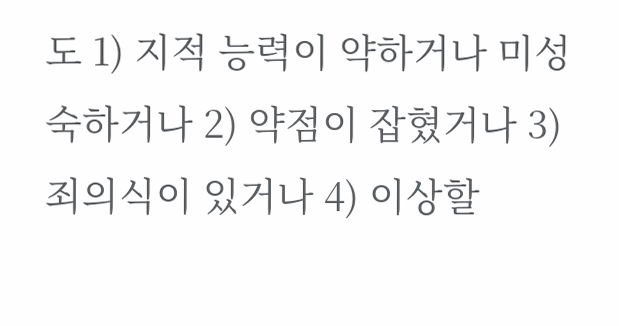도 1) 지적 능력이 약하거나 미성숙하거나 2) 약점이 잡혔거나 3) 죄의식이 있거나 4) 이상할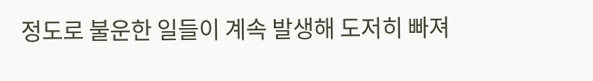정도로 불운한 일들이 계속 발생해 도저히 빠져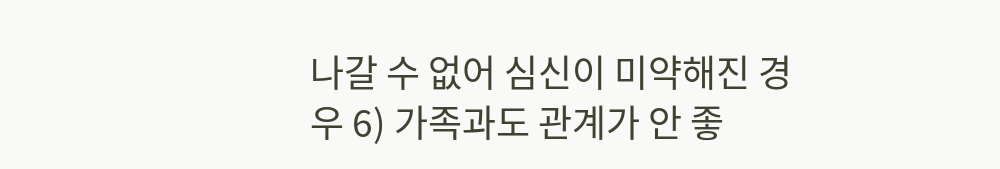나갈 수 없어 심신이 미약해진 경우 6) 가족과도 관계가 안 좋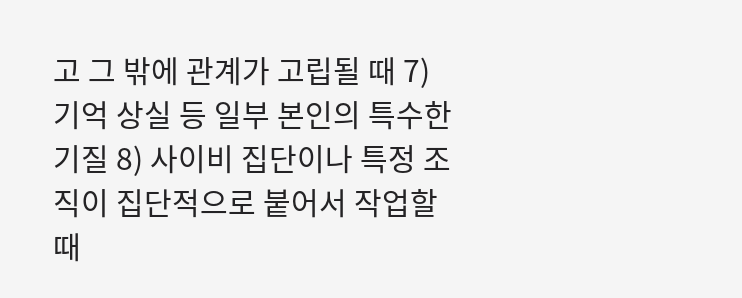고 그 밖에 관계가 고립될 때 7) 기억 상실 등 일부 본인의 특수한 기질 8) 사이비 집단이나 특정 조직이 집단적으로 붙어서 작업할 때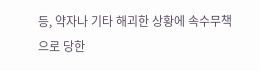등, 약자나 기타 해괴한 상황에 속수무책으로 당한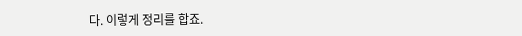다. 이렇게 정리를 합죠.